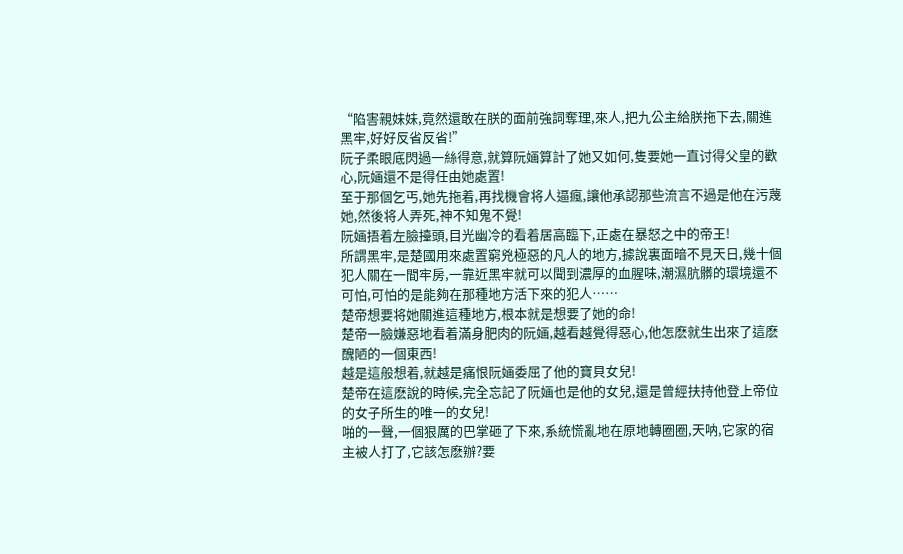“陷害親妹妹,竟然還敢在朕的面前強詞奪理,來人,把九公主給朕拖下去,關進黑牢,好好反省反省!”
阮子柔眼底閃過一絲得意,就算阮婳算計了她又如何,隻要她一直讨得父皇的歡心,阮婳還不是得任由她處置!
至于那個乞丐,她先拖着,再找機會将人逼瘋,讓他承認那些流言不過是他在污蔑她,然後将人弄死,神不知鬼不覺!
阮婳捂着左臉擡頭,目光幽冷的看着居高臨下,正處在暴怒之中的帝王!
所謂黑牢,是楚國用來處置窮兇極惡的凡人的地方,據說裏面暗不見天日,幾十個犯人關在一間牢房,一靠近黑牢就可以聞到濃厚的血腥味,潮濕肮髒的環境還不可怕,可怕的是能夠在那種地方活下來的犯人……
楚帝想要将她關進這種地方,根本就是想要了她的命!
楚帝一臉嫌惡地看着滿身肥肉的阮婳,越看越覺得惡心,他怎麽就生出來了這麽醜陋的一個東西!
越是這般想着,就越是痛恨阮婳委屈了他的寶貝女兒!
楚帝在這麽說的時候,完全忘記了阮婳也是他的女兒,還是曾經扶持他登上帝位的女子所生的唯一的女兒!
啪的一聲,一個狠厲的巴掌砸了下來,系統慌亂地在原地轉圈圈,天呐,它家的宿主被人打了,它該怎麽辦?要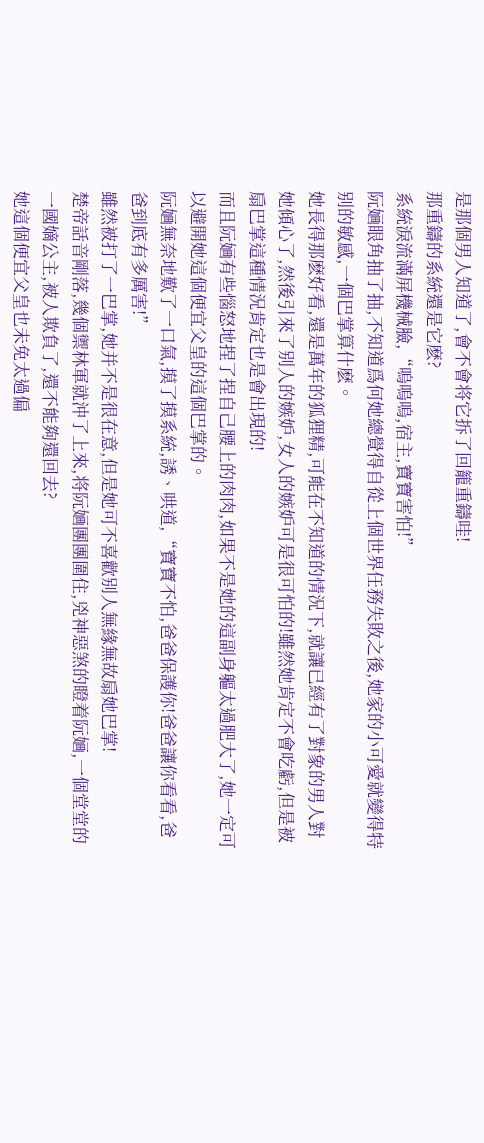是那個男人知道了,會不會将它拆了回籠重鑄哇!
那重鑄的系統還是它麽?
系統淚流滿屏機械臉,“嗚嗚嗚,宿主,寶寶害怕!”
阮婳眼角抽了抽,不知道爲何她總覺得自從上個世界任務失敗之後,她家的小可愛就變得特别的敏感,一個巴掌算什麽。
她長得那麽好看,還是萬年的狐狸精,可能在不知道的情況下,就讓已經有了對象的男人對她傾心了,然後引來了别人的嫉妒,女人的嫉妒可是很可怕的!雖然她肯定不會吃虧,但是被扇巴掌這種情況肯定也是會出現的!
而且阮婳有些惱怒地捏了捏自己腰上的肉肉,如果不是她的這副身軀太過肥大了,她一定可以避開她這個便宜父皇的這個巴掌的。
阮婳無奈地歎了一口氣,摸了摸系統,誘、哄道,“寶寶不怕,爸爸保護你!爸爸讓你看看,爸爸到底有多厲害!”
雖然被打了一巴掌,她并不是很在意,但是她可不喜歡别人無緣無故扇她巴掌!
楚帝話音剛落,幾個禦林軍就沖了上來,将阮婳團團圍住,兇神惡煞的瞪着阮婳,一個堂堂的一國嫡公主,被人欺負了,還不能夠還回去?
她這個便宜父皇也未免太過偏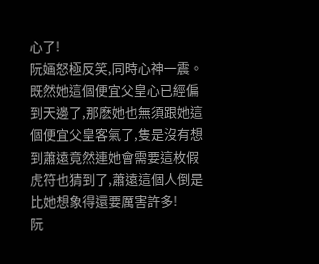心了!
阮婳怒極反笑,同時心神一震。
既然她這個便宜父皇心已經偏到天邊了,那麽她也無須跟她這個便宜父皇客氣了,隻是沒有想到蕭遠竟然連她會需要這枚假虎符也猜到了,蕭遠這個人倒是比她想象得還要厲害許多!
阮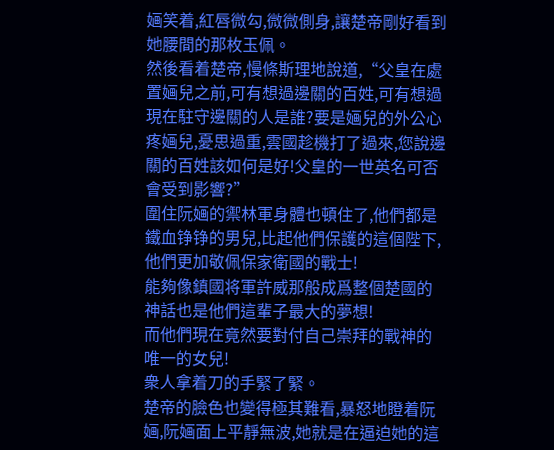婳笑着,紅唇微勾,微微側身,讓楚帝剛好看到她腰間的那枚玉佩。
然後看着楚帝,慢條斯理地說道,“父皇在處置婳兒之前,可有想過邊關的百姓,可有想過現在駐守邊關的人是誰?要是婳兒的外公心疼婳兒,憂思過重,雲國趁機打了過來,您說邊關的百姓該如何是好!父皇的一世英名可否會受到影響?”
圍住阮婳的禦林軍身體也頓住了,他們都是鐵血铮铮的男兒,比起他們保護的這個陛下,他們更加敬佩保家衛國的戰士!
能夠像鎮國将軍許威那般成爲整個楚國的神話也是他們這輩子最大的夢想!
而他們現在竟然要對付自己崇拜的戰神的唯一的女兒!
衆人拿着刀的手緊了緊。
楚帝的臉色也變得極其難看,暴怒地瞪着阮婳,阮婳面上平靜無波,她就是在逼迫她的這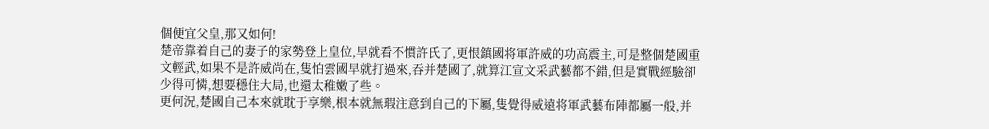個便宜父皇,那又如何!
楚帝靠着自己的妻子的家勢登上皇位,早就看不慣許氏了,更恨鎮國将軍許威的功高震主,可是整個楚國重文輕武,如果不是許威尚在,隻怕雲國早就打過來,吞并楚國了,就算江宣文采武藝都不錯,但是實戰經驗卻少得可憐,想要穩住大局,也還太稚嫩了些。
更何況,楚國自己本來就耽于享樂,根本就無瑕注意到自己的下屬,隻覺得威遠将軍武藝布陣都屬一般,并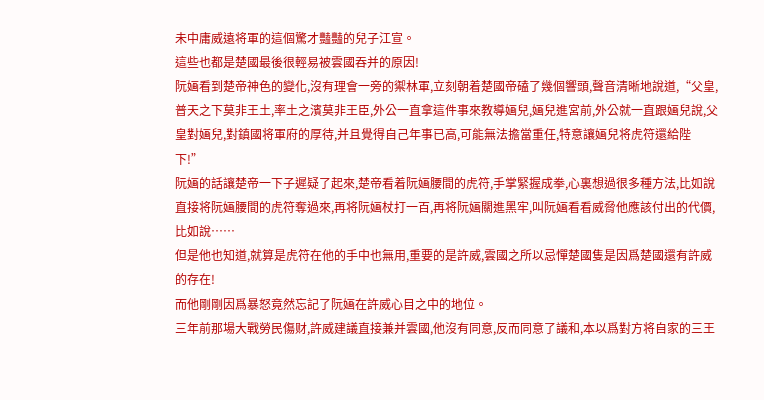未中庸威遠将軍的這個驚才豔豔的兒子江宣。
這些也都是楚國最後很輕易被雲國吞并的原因!
阮婳看到楚帝神色的變化,沒有理會一旁的禦林軍,立刻朝着楚國帝磕了幾個響頭,聲音清晰地說道,“父皇,普天之下莫非王土,率土之濱莫非王臣,外公一直拿這件事來教導婳兒,婳兒進宮前,外公就一直跟婳兒說,父皇對婳兒,對鎮國将軍府的厚待,并且覺得自己年事已高,可能無法擔當重任,特意讓婳兒将虎符還給陛下!”
阮婳的話讓楚帝一下子遲疑了起來,楚帝看着阮婳腰間的虎符,手掌緊握成拳,心裏想過很多種方法,比如說直接将阮婳腰間的虎符奪過來,再将阮婳杖打一百,再将阮婳關進黑牢,叫阮婳看看威脅他應該付出的代價,比如說……
但是他也知道,就算是虎符在他的手中也無用,重要的是許威,雲國之所以忌憚楚國隻是因爲楚國還有許威的存在!
而他剛剛因爲暴怒竟然忘記了阮婳在許威心目之中的地位。
三年前那場大戰勞民傷财,許威建議直接兼并雲國,他沒有同意,反而同意了議和,本以爲對方将自家的三王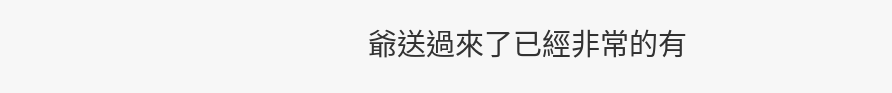爺送過來了已經非常的有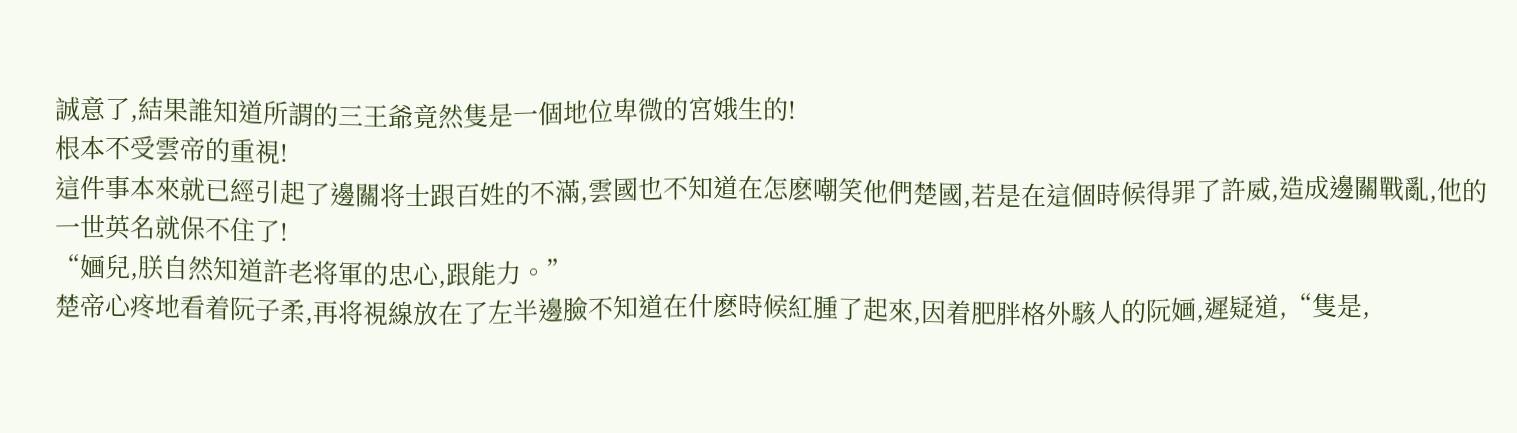誠意了,結果誰知道所謂的三王爺竟然隻是一個地位卑微的宮娥生的!
根本不受雲帝的重視!
這件事本來就已經引起了邊關将士跟百姓的不滿,雲國也不知道在怎麽嘲笑他們楚國,若是在這個時候得罪了許威,造成邊關戰亂,他的一世英名就保不住了!
“婳兒,朕自然知道許老将軍的忠心,跟能力。”
楚帝心疼地看着阮子柔,再将視線放在了左半邊臉不知道在什麽時候紅腫了起來,因着肥胖格外駭人的阮婳,遲疑道,“隻是,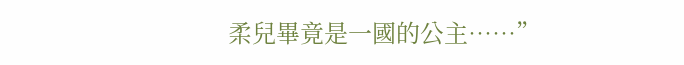柔兒畢竟是一國的公主……”